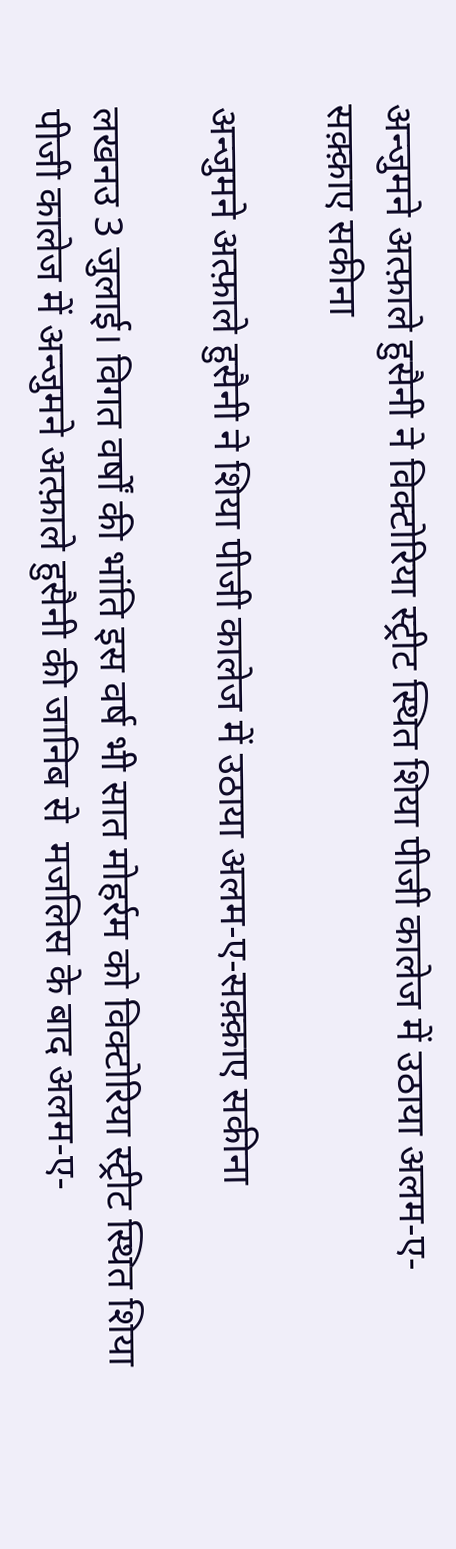अन्जुमने अत्फ़ाले हुसैनी ने विक्टोरिया स्ट्रीट स्थित शिया पीजी कालेज में उठाया अलम-ए-सक़्क़ाए सकीना

अन्जुमने अत्फ़ाले हुसैनी ने शिया पीजी कालेज में उठाया अलम-ए-सक़्क़ाए सकीना

लखनउ 3 जुलाई। विगत वर्षों की भांति इस वर्ष भी सात मोहर्रम को विक्टोरिया स्ट्रीट स्थित शिया पीजी कालेज में अन्जुमने अत्फ़ाले हुसैनी की जानिब से  मजलिस के बाद अलम-ए-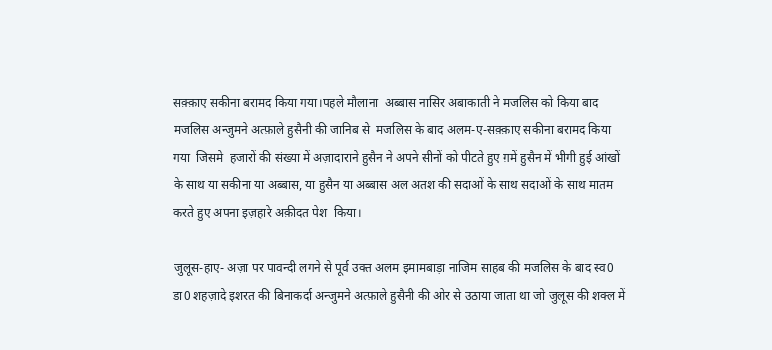सक़्क़ाए सकीना बरामद किया गया।पहले मौलाना  अब्बास नासिर अबाकाती ने मजलिस को किया बाद मजलिस अन्जुमने अत्फ़ाले हुसैनी की जानिब से  मजलिस के बाद अलम-ए-सक़्क़ाए सकीना बरामद किया गया  जिसमे  हजारों की संख्या में अज़ादाराने हुसैन ने अपने सीनों को पीटते हुए ग़में हुसैन में भीगी हुई आंखों के साथ या सकीना या अब्बास, या हुसैन या अब्बास अल अतश की सदाओं के साथ सदाओं के साथ मातम करते हुए अपना इज़हारे अक़ीदत पेश  किया।

जुलूस-हाए- अज़ा पर पावन्दी लगने से पूर्व उक्त अलम इमामबाड़ा नाजिम साहब की मजलिस के बाद स्व0 डा0 शहज़ादे इशरत की बिनाकर्दा अन्जुमने अत्फ़ाले हुसैनी की ओर से उठाया जाता था जो जुलूस की शक्ल में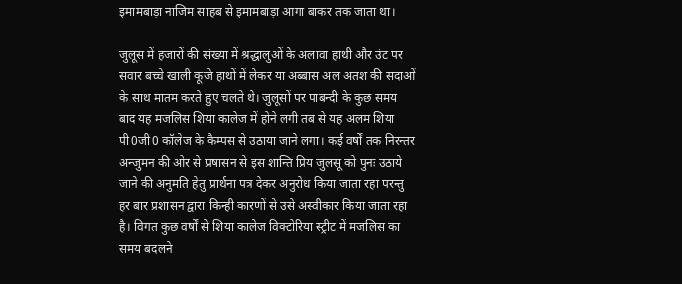इमामबाड़ा नाजिम साहब से इमामबाड़ा आगा बाकर तक जाता था।

जुलूस में हजारों की संख्या में श्रद्धालुओं के अलावा हाथी और उंट पर सवार बच्चे खाली कूजे हाथों में लेकर या अब्बास अल अतश की सदाओं के साथ मातम करते हुए चलते थे। जुलूसों पर पाबन्दी के कुछ समय बाद यह मजलिस शिया कालेज में होने लगी तब से यह अलम शिया पी0जी0 कॉलेज के कैम्पस से उठाया जाने लगा। कई वर्षों तक निरन्तर अन्जुमन की ओर से प्रषासन से इस शान्ति प्रिय जुलसू को पुनः उठाये जाने की अनुमति हेतु प्रार्थना पत्र देकर अनुरोध किया जाता रहा परन्तु हर बार प्रशासन द्वारा किन्ही कारणों से उसे अस्वीकार किया जाता रहा है। विगत कुछ वर्षों से शिया कालेज विक्टोरिया स्ट्रीट में मजलिस का समय बदलने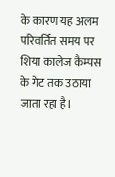के कारण यह अलम परिवर्तित समय पर शिया कालेज कैम्पस के गेट तक उठाया जाता रहा है।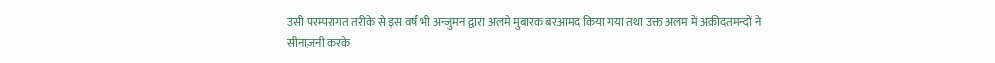उसी परम्परागत तरीके से इस वर्ष भी अन्जुमन द्वारा अलमे मुबारक बरआमद किया गया तथा उक्त अलम में अक़ीदतमन्दों ने सीनाज़नी करके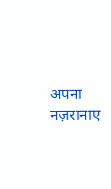अपना नज़रानाए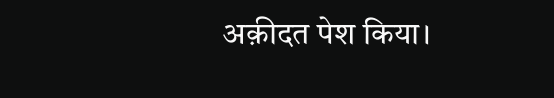अक़ीदत पेश किया।